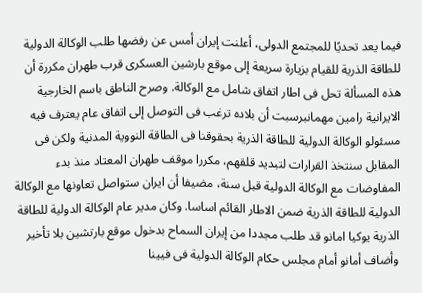فيما يعد تحديًا للمجتمع الدولى، أعلنت إيران أمس عن رفضها طلب الوكالة الدولية للطاقة الذرية للقيام بزيارة سريعة إلى موقع بارشين العسكرى قرب طهران مكررة أن هذه المسألة تحل فى اطار اتفاق شامل مع الوكالة. وصرح الناطق باسم الخارجية الايرانية رامين مهمانبرسبت أن بلاده ترغب فى التوصل إلى اتفاق عام يعترف فيه مسئولو الوكالة الدولية للطاقة الذرية بحقوقنا فى الطاقة النووية المدنية ولكن فى المقابل سنتخذ القرارات لتبديد قلقهم، مكررا موقف طهران المعتاد منذ بدء المفاوضات مع الوكالة الدولية قبل سنة، مضيفا أن ايران ستواصل تعاونها مع الوكالة الدولية للطاقة الذرية ضمن الاطار القائم اساسا. وكان مدير عام الوكالة الدولية للطاقة الذرية يوكيا امانو قد طلب مجددا من إيران السماح بدخول موقع بارتشين بلا تأخير وأضاف أمانو أمام مجلس حكام الوكالة الدولية فى فيينا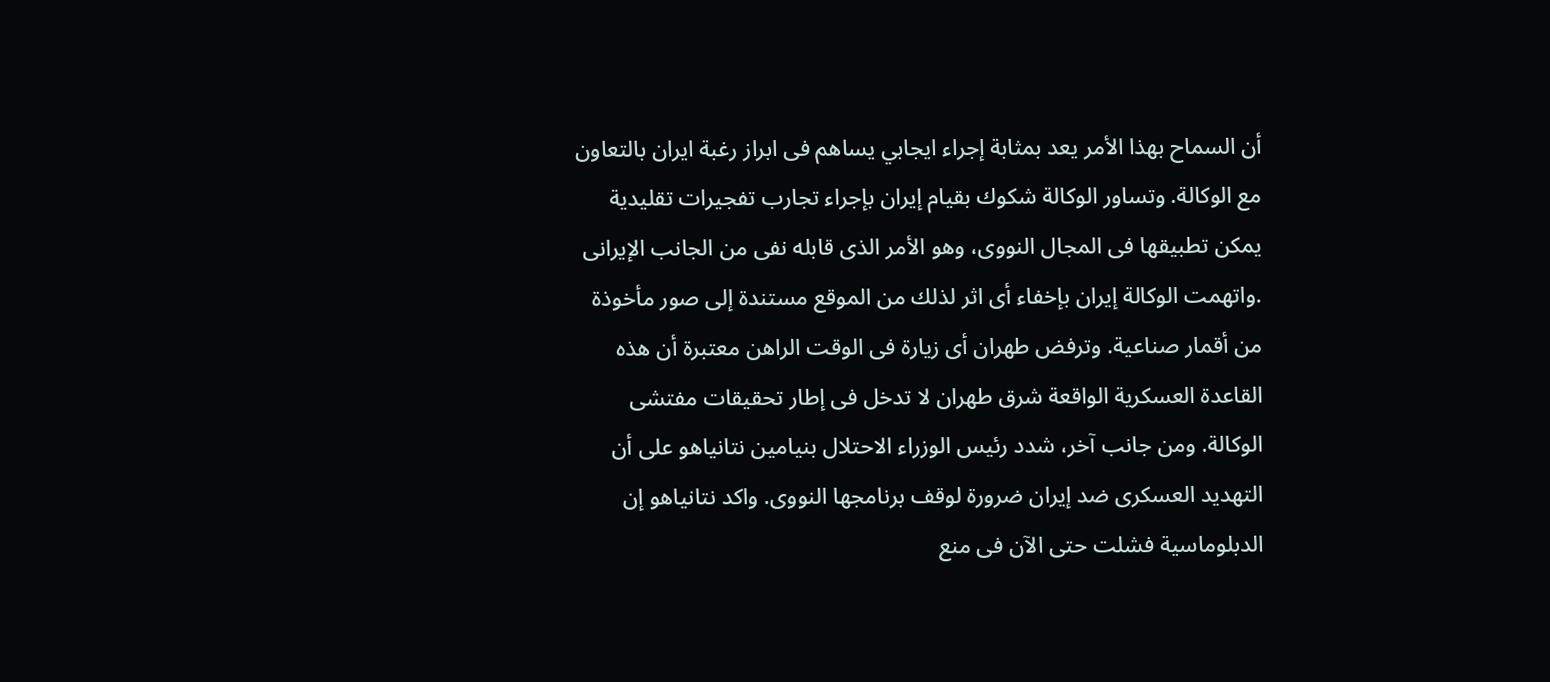أن السماح بهذا الأمر يعد بمثابة إجراء ايجابي يساهم فى ابراز رغبة ايران بالتعاون مع الوكالة. وتساور الوكالة شكوك بقيام إيران بإجراء تجارب تفجيرات تقليدية يمكن تطبيقها فى المجال النووى، وهو الأمر الذى قابله نفى من الجانب الإيرانى .واتهمت الوكالة إيران بإخفاء أى اثر لذلك من الموقع مستندة إلى صور مأخوذة من أقمار صناعية. وترفض طهران أى زيارة فى الوقت الراهن معتبرة أن هذه القاعدة العسكرية الواقعة شرق طهران لا تدخل فى إطار تحقيقات مفتشى الوكالة. ومن جانب آخر، شدد رئيس الوزراء الاحتلال بنيامين نتانياهو على أن التهديد العسكرى ضد إيران ضرورة لوقف برنامجها النووى. واكد نتانياهو إن الدبلوماسية فشلت حتى الآن فى منع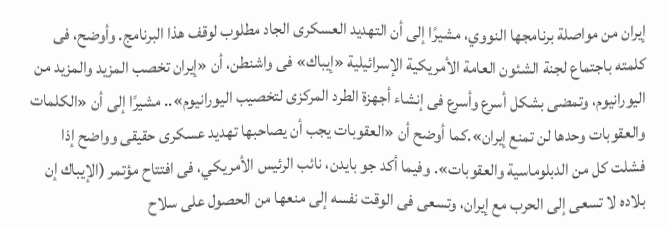إيران من مواصلة برنامجها النووي، مشيرًا إلى أن التهديد العسكرى الجاد مطلوب لوقف هذا البرنامج. وأوضح، فى كلمته باجتماع لجنة الشئون العامة الأمريكية الإسرائيلية «إيباك» فى واشنطن، أن «إيران تخصب المزيد والمزيد من اليورانيوم، وتمضى بشكل أسرع وأسرع فى إنشاء أجهزة الطرد المركزى لتخصيب اليورانيوم».. مشيرًا إلى أن «الكلمات والعقوبات وحدها لن تمنع إيران».كما أوضح أن «العقوبات يجب أن يصاحبها تهديد عسكرى حقيقى وواضح إذا فشلت كل من الدبلوماسية والعقوبات». وفيما أكد جو بايدن، نائب الرئيس الأمريكي، فى افتتاح مؤتمر (الإيباك إن بلاده لا تسعى إلى الحرب مع إيران، وتسعى فى الوقت نفسه إلى منعها من الحصول على سلاح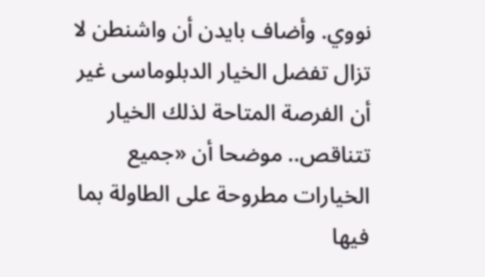نووي. وأضاف بايدن أن واشنطن لا تزال تفضل الخيار الدبلوماسى غير أن الفرصة المتاحة لذلك الخيار تتناقص.. موضحا أن «جميع الخيارات مطروحة على الطاولة بما فيها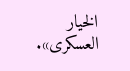الخيار العسكرى».